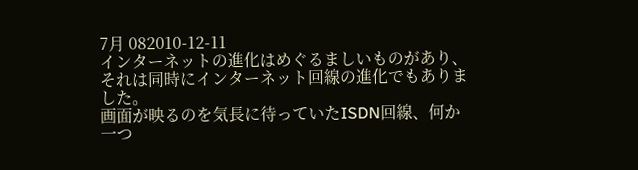7月 082010-12-11
インターネットの進化はめぐるましいものがあり、それは同時にインターネット回線の進化でもありました。
画面が映るのを気長に待っていたISDN回線、何か一つ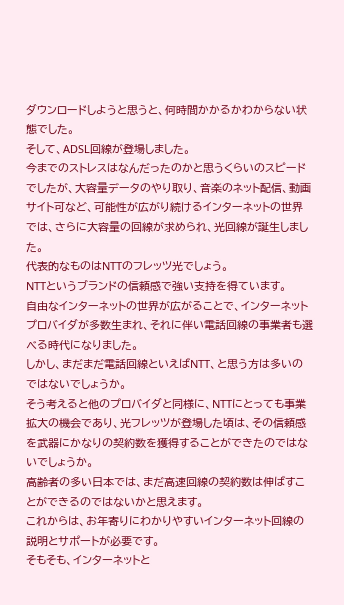ダウンロードしようと思うと、何時間かかるかわからない状態でした。
そして、ADSL回線が登場しました。
今までのストレスはなんだったのかと思うくらいのスピードでしたが、大容量データのやり取り、音楽のネット配信、動画サイト可など、可能性が広がり続けるインターネットの世界では、さらに大容量の回線が求められ、光回線が誕生しました。
代表的なものはNTTのフレッツ光でしょう。
NTTというブランドの信頼感で強い支持を得ています。
自由なインターネットの世界が広がることで、インターネットプロバイダが多数生まれ、それに伴い電話回線の事業者も選べる時代になりました。
しかし、まだまだ電話回線といえばNTT、と思う方は多いのではないでしょうか。
そう考えると他のプロバイダと同様に、NTTにとっても事業拡大の機会であり、光フレッツが登場した頃は、その信頼感を武器にかなりの契約数を獲得することができたのではないでしょうか。
高齢者の多い日本では、まだ高速回線の契約数は伸ばすことができるのではないかと思えます。
これからは、お年寄りにわかりやすいインターネット回線の説明とサポートが必要です。
そもそも、インターネットと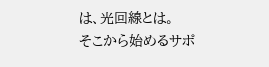は、光回線とは。
そこから始めるサポ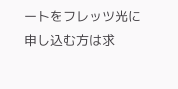ートをフレッツ光に申し込む方は求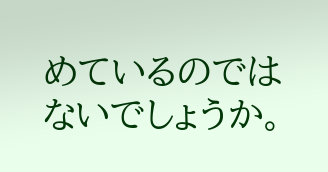めているのではないでしょうか。